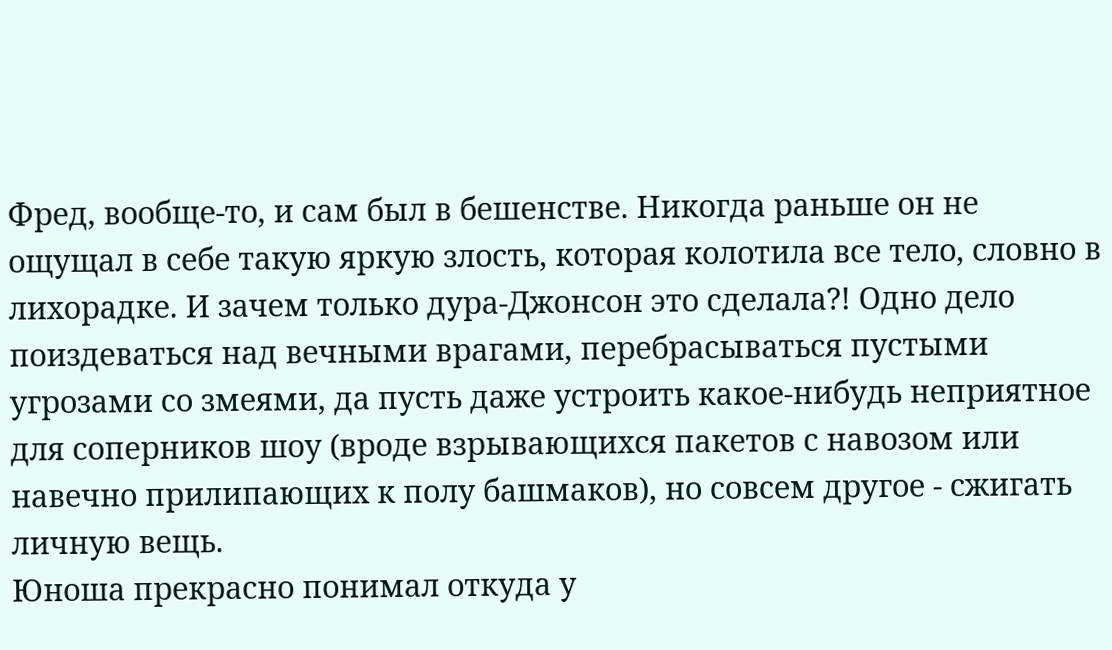Фред, вообще-то, и сам был в бешенстве. Никогда раньше он не ощущал в себе такую яркую злость, которая колотила все тело, словно в лихорадке. И зачем только дура-Джонсон это сделала?! Одно дело поиздеваться над вечными врагами, перебрасываться пустыми угрозами со змеями, да пусть даже устроить какое-нибудь неприятное для соперников шоу (вроде взрывающихся пакетов с навозом или навечно прилипающих к полу башмаков), но совсем другое - сжигать личную вещь.
Юноша прекрасно понимал откуда у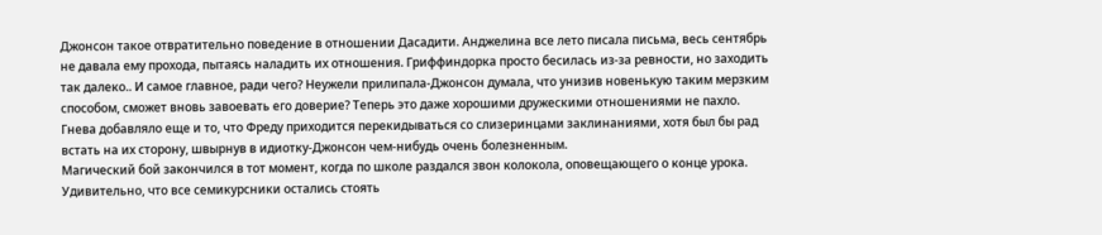Джонсон такое отвратительно поведение в отношении Дасадити. Анджелина все лето писала письма, весь сентябрь не давала ему прохода, пытаясь наладить их отношения. Гриффиндорка просто бесилась из-за ревности, но заходить так далеко.. И самое главное, ради чего? Неужели прилипала-Джонсон думала, что унизив новенькую таким мерзким способом, сможет вновь завоевать его доверие? Теперь это даже хорошими дружескими отношениями не пахло. Гнева добавляло еще и то, что Фреду приходится перекидываться со слизеринцами заклинаниями, хотя был бы рад встать на их сторону, швырнув в идиотку-Джонсон чем-нибудь очень болезненным.
Магический бой закончился в тот момент, когда по школе раздался звон колокола, оповещающего о конце урока. Удивительно, что все семикурсники остались стоять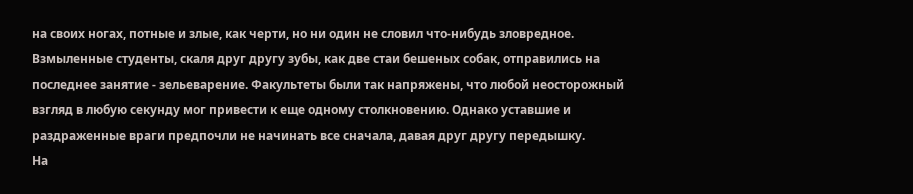на своих ногах, потные и злые, как черти, но ни один не словил что-нибудь зловредное. Взмыленные студенты, скаля друг другу зубы, как две стаи бешеных собак, отправились на последнее занятие - зельеварение. Факультеты были так напряжены, что любой неосторожный взгляд в любую секунду мог привести к еще одному столкновению. Однако уставшие и раздраженные враги предпочли не начинать все сначала, давая друг другу передышку.
На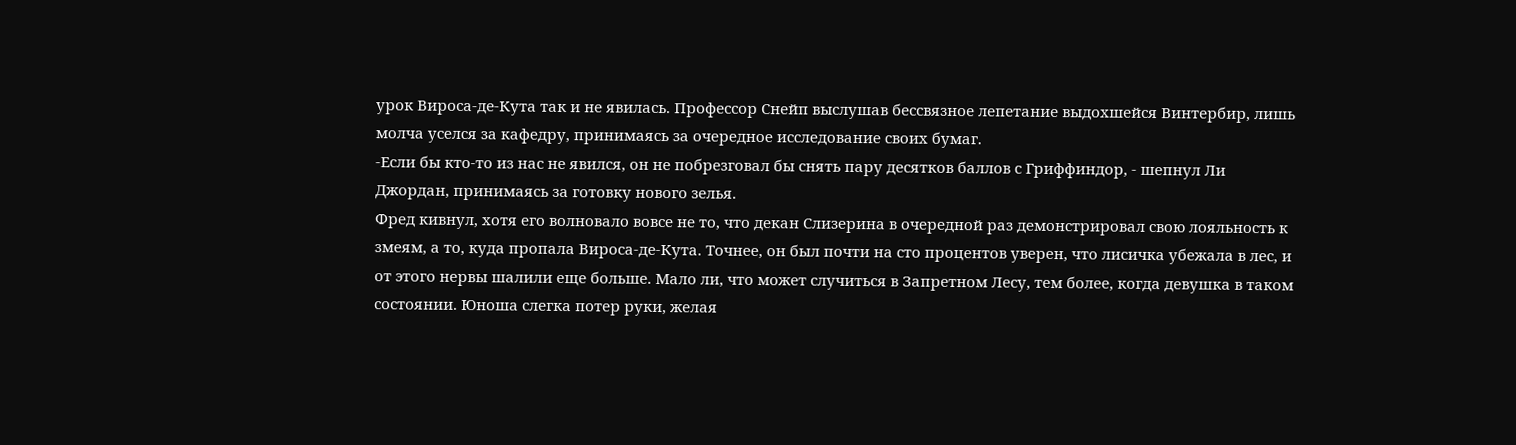урок Вироса-де-Кута так и не явилась. Профессор Снейп выслушав бессвязное лепетание выдохшейся Винтербир, лишь молча уселся за кафедру, принимаясь за очередное исследование своих бумаг.
-Если бы кто-то из нас не явился, он не побрезговал бы снять пару десятков баллов с Гриффиндор, - шепнул Ли Джордан, принимаясь за готовку нового зелья.
Фред кивнул, хотя его волновало вовсе не то, что декан Слизерина в очередной раз демонстрировал свою лояльность к змеям, а то, куда пропала Вироса-де-Кута. Точнее, он был почти на сто процентов уверен, что лисичка убежала в лес, и от этого нервы шалили еще больше. Мало ли, что может случиться в Запретном Лесу, тем более, когда девушка в таком состоянии. Юноша слегка потер руки, желая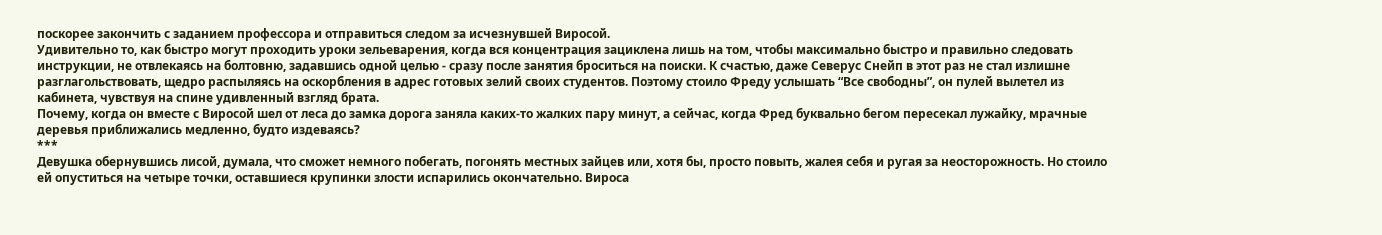поскорее закончить с заданием профессора и отправиться следом за исчезнувшей Виросой.
Удивительно то, как быстро могут проходить уроки зельеварения, когда вся концентрация зациклена лишь на том, чтобы максимально быстро и правильно следовать инструкции, не отвлекаясь на болтовню, задавшись одной целью - сразу после занятия броситься на поиски. К счастью, даже Северус Снейп в этот раз не стал излишне разглагольствовать, щедро распыляясь на оскорбления в адрес готовых зелий своих студентов. Поэтому стоило Фреду услышать “Все свободны”, он пулей вылетел из кабинета, чувствуя на спине удивленный взгляд брата.
Почему, когда он вместе с Виросой шел от леса до замка дорога заняла каких-то жалких пару минут, а сейчас, когда Фред буквально бегом пересекал лужайку, мрачные деревья приближались медленно, будто издеваясь?
***
Девушка обернувшись лисой, думала, что сможет немного побегать, погонять местных зайцев или, хотя бы, просто повыть, жалея себя и ругая за неосторожность. Но стоило ей опуститься на четыре точки, оставшиеся крупинки злости испарились окончательно. Вироса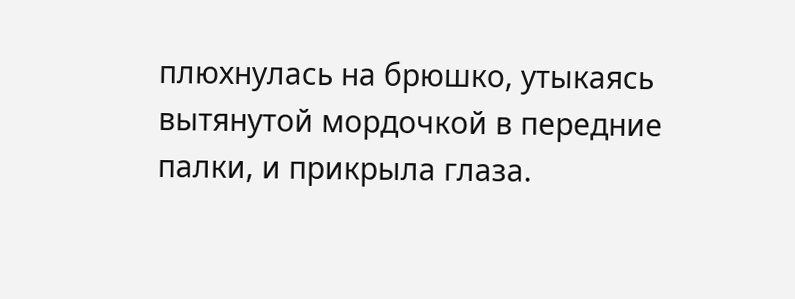плюхнулась на брюшко, утыкаясь вытянутой мордочкой в передние палки, и прикрыла глаза.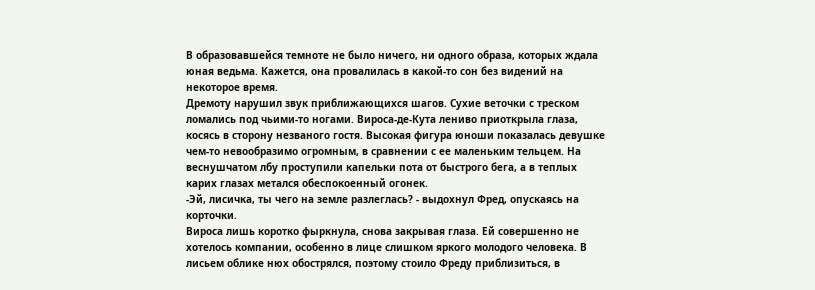В образовавшейся темноте не было ничего, ни одного образа, которых ждала юная ведьма. Кажется, она провалилась в какой-то сон без видений на некоторое время.
Дремоту нарушил звук приближающихся шагов. Сухие веточки с треском ломались под чьими-то ногами. Вироса-де-Кута лениво приоткрыла глаза, косясь в сторону незваного гостя. Высокая фигура юноши показалась девушке чем-то невообразимо огромным, в сравнении с ее маленьким тельцем. На веснушчатом лбу проступили капельки пота от быстрого бега, а в теплых карих глазах метался обеспокоенный огонек.
-Эй, лисичка, ты чего на земле разлеглась? - выдохнул Фред, опускаясь на корточки.
Вироса лишь коротко фыркнула, снова закрывая глаза. Ей совершенно не хотелось компании, особенно в лице слишком яркого молодого человека. В лисьем облике нюх обострялся, поэтому стоило Фреду приблизиться, в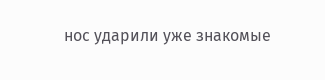нос ударили уже знакомые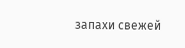запахи свежей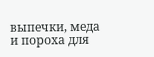выпечки, меда и пороха для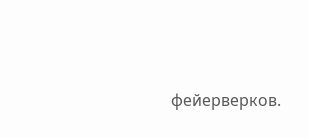фейерверков.